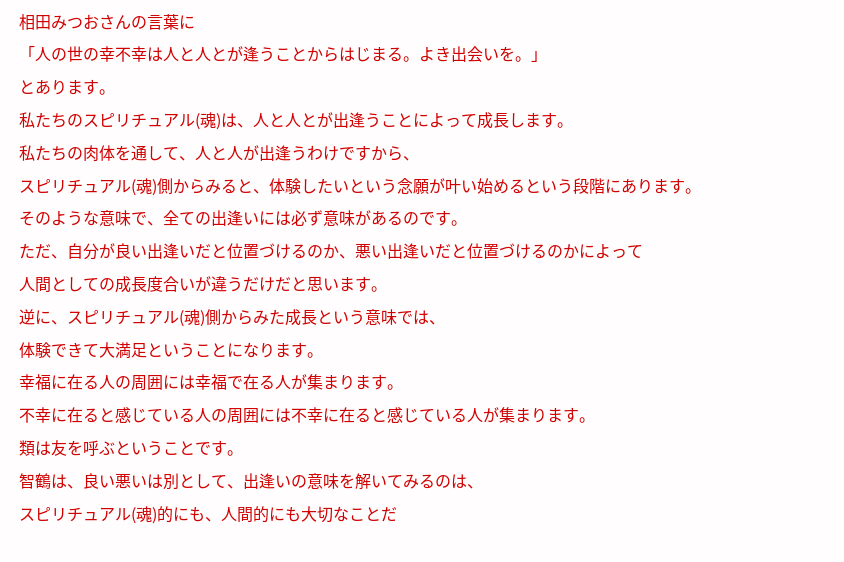相田みつおさんの言葉に
「人の世の幸不幸は人と人とが逢うことからはじまる。よき出会いを。」
とあります。
私たちのスピリチュアル(魂)は、人と人とが出逢うことによって成長します。
私たちの肉体を通して、人と人が出逢うわけですから、
スピリチュアル(魂)側からみると、体験したいという念願が叶い始めるという段階にあります。
そのような意味で、全ての出逢いには必ず意味があるのです。
ただ、自分が良い出逢いだと位置づけるのか、悪い出逢いだと位置づけるのかによって
人間としての成長度合いが違うだけだと思います。
逆に、スピリチュアル(魂)側からみた成長という意味では、
体験できて大満足ということになります。
幸福に在る人の周囲には幸福で在る人が集まります。
不幸に在ると感じている人の周囲には不幸に在ると感じている人が集まります。
類は友を呼ぶということです。
智鶴は、良い悪いは別として、出逢いの意味を解いてみるのは、
スピリチュアル(魂)的にも、人間的にも大切なことだ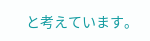と考えています。